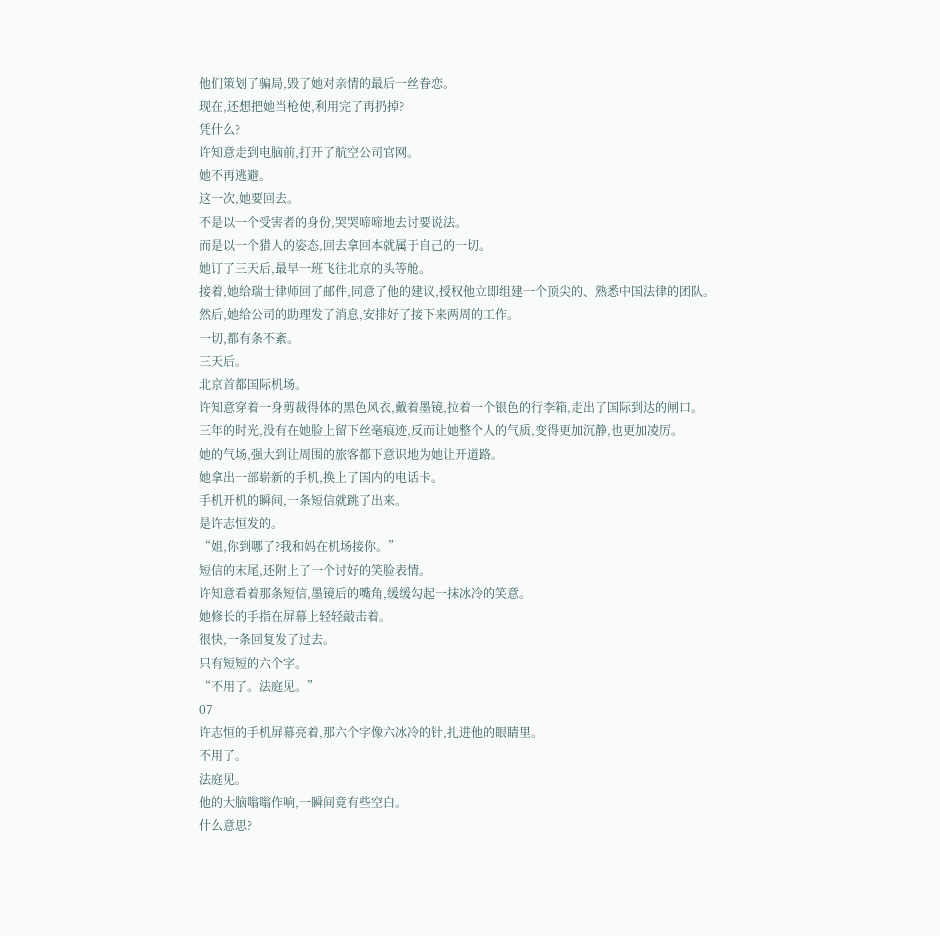他们策划了骗局,毁了她对亲情的最后一丝眷恋。
现在,还想把她当枪使,利用完了再扔掉?
凭什么?
许知意走到电脑前,打开了航空公司官网。
她不再逃避。
这一次,她要回去。
不是以一个受害者的身份,哭哭啼啼地去讨要说法。
而是以一个猎人的姿态,回去拿回本就属于自己的一切。
她订了三天后,最早一班飞往北京的头等舱。
接着,她给瑞士律师回了邮件,同意了他的建议,授权他立即组建一个顶尖的、熟悉中国法律的团队。
然后,她给公司的助理发了消息,安排好了接下来两周的工作。
一切,都有条不紊。
三天后。
北京首都国际机场。
许知意穿着一身剪裁得体的黑色风衣,戴着墨镜,拉着一个银色的行李箱,走出了国际到达的闸口。
三年的时光,没有在她脸上留下丝毫痕迹,反而让她整个人的气质,变得更加沉静,也更加凌厉。
她的气场,强大到让周围的旅客都下意识地为她让开道路。
她拿出一部崭新的手机,换上了国内的电话卡。
手机开机的瞬间,一条短信就跳了出来。
是许志恒发的。
“姐,你到哪了?我和妈在机场接你。”
短信的末尾,还附上了一个讨好的笑脸表情。
许知意看着那条短信,墨镜后的嘴角,缓缓勾起一抹冰冷的笑意。
她修长的手指在屏幕上轻轻敲击着。
很快,一条回复发了过去。
只有短短的六个字。
“不用了。法庭见。”
07
许志恒的手机屏幕亮着,那六个字像六冰冷的针,扎进他的眼睛里。
不用了。
法庭见。
他的大脑嗡嗡作响,一瞬间竟有些空白。
什么意思?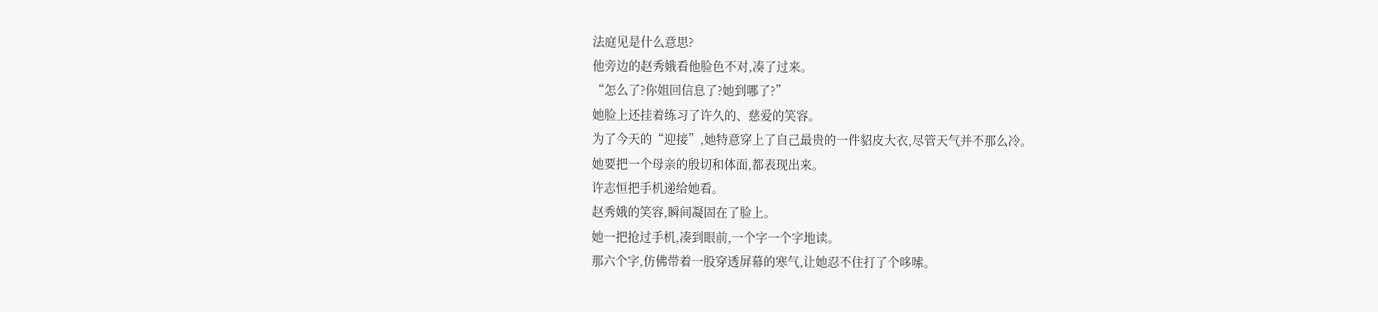法庭见是什么意思?
他旁边的赵秀娥看他脸色不对,凑了过来。
“怎么了?你姐回信息了?她到哪了?”
她脸上还挂着练习了许久的、慈爱的笑容。
为了今天的“迎接”,她特意穿上了自己最贵的一件貂皮大衣,尽管天气并不那么冷。
她要把一个母亲的殷切和体面,都表现出来。
许志恒把手机递给她看。
赵秀娥的笑容,瞬间凝固在了脸上。
她一把抢过手机,凑到眼前,一个字一个字地读。
那六个字,仿佛带着一股穿透屏幕的寒气,让她忍不住打了个哆嗦。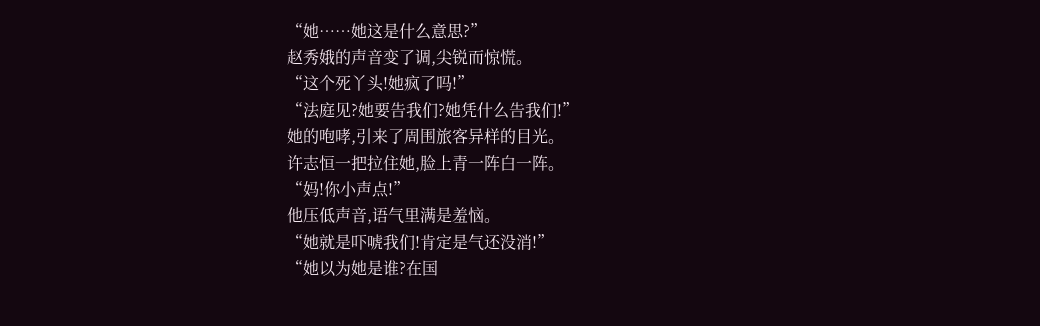“她……她这是什么意思?”
赵秀娥的声音变了调,尖锐而惊慌。
“这个死丫头!她疯了吗!”
“法庭见?她要告我们?她凭什么告我们!”
她的咆哮,引来了周围旅客异样的目光。
许志恒一把拉住她,脸上青一阵白一阵。
“妈!你小声点!”
他压低声音,语气里满是羞恼。
“她就是吓唬我们!肯定是气还没消!”
“她以为她是谁?在国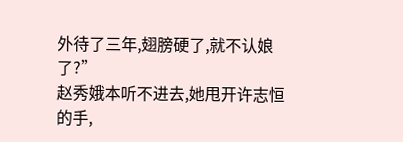外待了三年,翅膀硬了,就不认娘了?”
赵秀娥本听不进去,她甩开许志恒的手,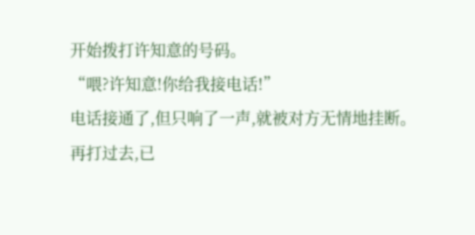开始拨打许知意的号码。
“喂?许知意!你给我接电话!”
电话接通了,但只响了一声,就被对方无情地挂断。
再打过去,已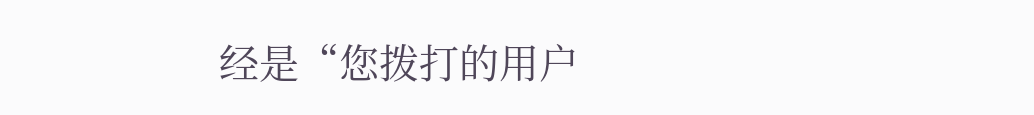经是“您拨打的用户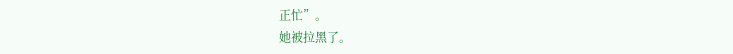正忙”。
她被拉黑了。